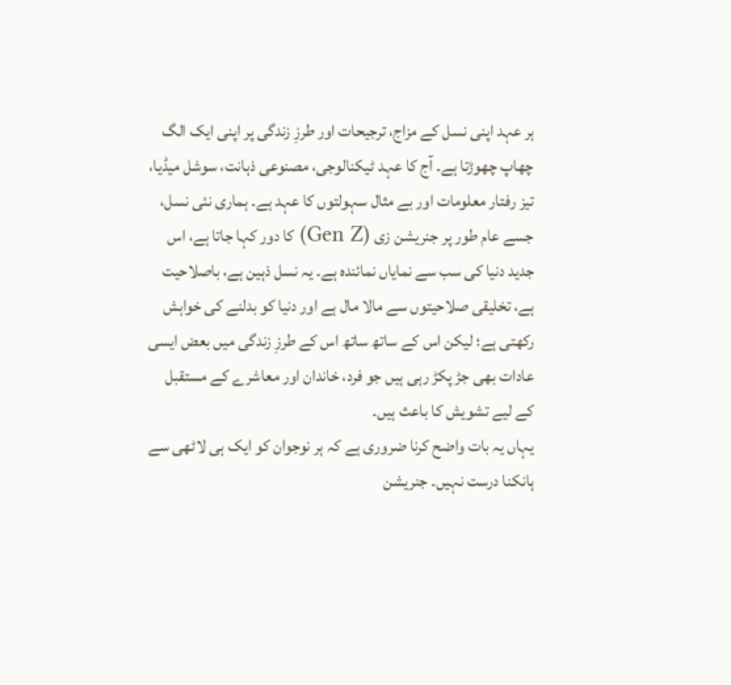ہر عہد اپنی نسل کے مزاج، ترجیحات اور طرزِ زندگی پر اپنی ایک الگ چھاپ چھوڑتا ہے۔ آج کا عہد ٹیکنالوجی، مصنوعی ذہانت، سوشل میڈیا، تیز رفتار معلومات اور بے مثال سہولتوں کا عہد ہے۔ ہماری نئی نسل، جسے عام طور پر جنریشن زی (Gen Z) کا دور کہا جاتا ہے، اس جدید دنیا کی سب سے نمایاں نمائندہ ہے۔ یہ نسل ذہین ہے، باصلاحیت ہے، تخلیقی صلاحیتوں سے مالا مال ہے اور دنیا کو بدلنے کی خواہش رکھتی ہے؛ لیکن اس کے ساتھ ساتھ اس کے طرزِ زندگی میں بعض ایسی عادات بھی جڑ پکڑ رہی ہیں جو فرد، خاندان اور معاشرے کے مستقبل کے لیے تشویش کا باعث ہیں۔
یہاں یہ بات واضح کرنا ضروری ہے کہ ہر نوجوان کو ایک ہی لاٹھی سے ہانکنا درست نہیں۔ جنریشن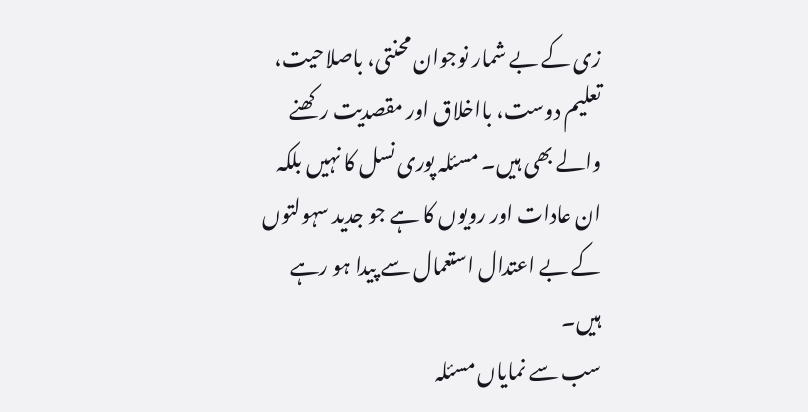زی کے بے شمار نوجوان محنتی، باصلاحیت، تعلیم دوست، بااخلاق اور مقصدیت رکھنے والے بھی ہیں۔ مسئلہ پوری نسل کا نہیں بلکہ ان عادات اور رویوں کا ہے جو جدید سہولتوں کے بے اعتدال استعمال سے پیدا ہو رہے ہیں۔
سب سے نمایاں مسئلہ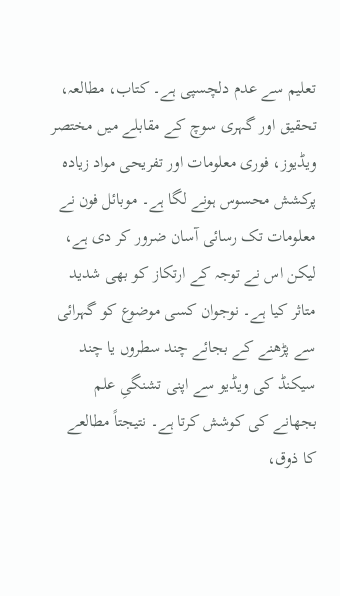تعلیم سے عدم دلچسپی ہے۔ کتاب، مطالعہ، تحقیق اور گہری سوچ کے مقابلے میں مختصر ویڈیوز، فوری معلومات اور تفریحی مواد زیادہ پرکشش محسوس ہونے لگا ہے۔ موبائل فون نے معلومات تک رسائی آسان ضرور کر دی ہے، لیکن اس نے توجہ کے ارتکاز کو بھی شدید متاثر کیا ہے۔ نوجوان کسی موضوع کو گہرائی سے پڑھنے کے بجائے چند سطروں یا چند سیکنڈ کی ویڈیو سے اپنی تشنگیِ علم بجھانے کی کوشش کرتا ہے۔ نتیجتاً مطالعے کا ذوق،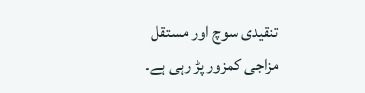تنقیدی سوچ اور مستقل مزاجی کمزور پڑ رہی ہے۔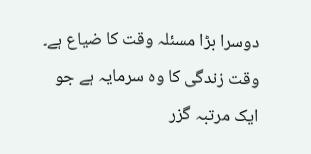دوسرا بڑا مسئلہ وقت کا ضیاع ہے۔ وقت زندگی کا وہ سرمایہ ہے جو ایک مرتبہ گزر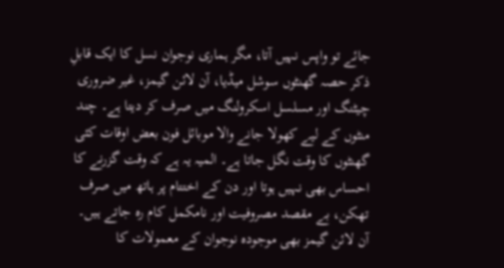جائے تو واپس نہیں آتا، مگر ہماری نوجوان نسل کا ایک قابلِ ذکر حصہ گھنٹوں سوشل میڈیا، آن لائن گیمز، غیر ضروری چیٹنگ اور مسلسل اسکرولنگ میں صرف کر دیتا ہے۔ چند منٹوں کے لیے کھولا جانے والا موبائل فون بعض اوقات کئی گھنٹوں کا وقت نگل جاتا ہے۔ المیہ یہ ہے کہ وقت گزرنے کا احساس بھی نہیں ہوتا اور دن کے اختتام پر ہاتھ میں صرف تھکن، بے مقصد مصروفیت اور نامکمل کام رہ جاتے ہیں۔
آن لائن گیمز بھی موجودہ نوجوان کے معمولات کا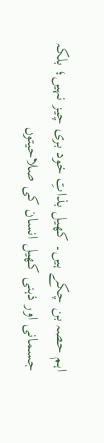اہم حصہ بن چکے ہیں۔ کھیل بذاتِ خود بری چیز نہیں؛ بلکہ جسمانی اور ذہنی کھیل انسان کی صلاحیتوں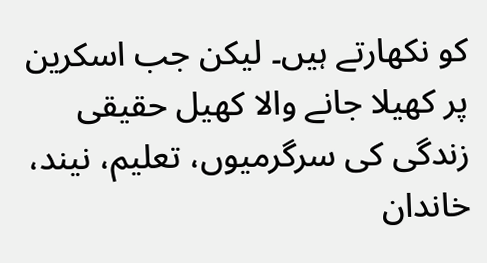کو نکھارتے ہیں۔ لیکن جب اسکرین پر کھیلا جانے والا کھیل حقیقی زندگی کی سرگرمیوں، تعلیم، نیند، خاندان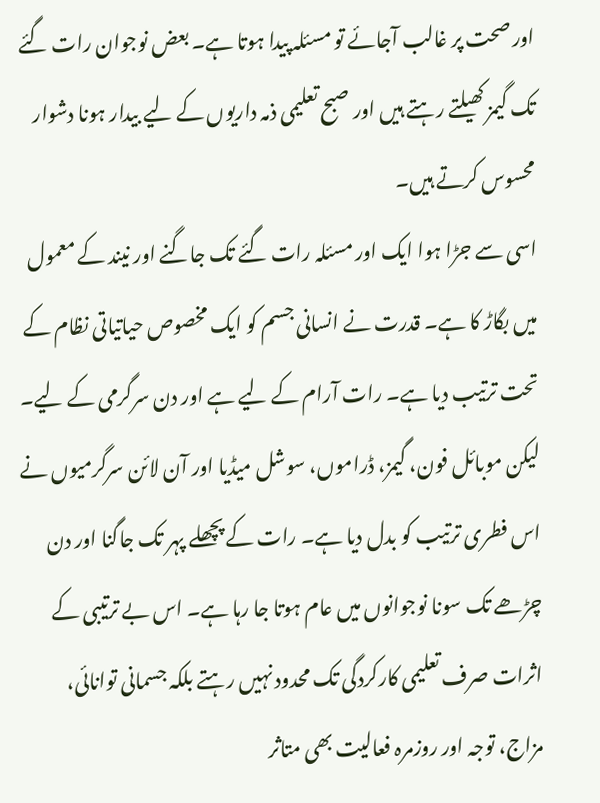اور صحت پر غالب آجائے تو مسئلہ پیدا ہوتا ہے۔ بعض نوجوان رات گئے تک گیمز کھیلتے رہتے ہیں اور صبح تعلیمی ذمہ داریوں کے لیے بیدار ہونا دشوار محسوس کرتے ہیں۔
اسی سے جڑا ہوا ایک اور مسئلہ رات گئے تک جاگنے اور نیند کے معمول میں بگاڑ کا ہے۔ قدرت نے انسانی جسم کو ایک مخصوص حیاتیاتی نظام کے تحت ترتیب دیا ہے۔ رات آرام کے لیے ہے اور دن سرگرمی کے لیے۔ لیکن موبائل فون، گیمز، ڈراموں، سوشل میڈیا اور آن لائن سرگرمیوں نے اس فطری ترتیب کو بدل دیا ہے۔ رات کے پچھلے پہر تک جاگنا اور دن چڑھے تک سونا نوجوانوں میں عام ہوتا جا رہا ہے۔ اس بے ترتیبی کے اثرات صرف تعلیمی کارکردگی تک محدود نہیں رہتے بلکہ جسمانی توانائی، مزاج، توجہ اور روزمرہ فعالیت بھی متاثر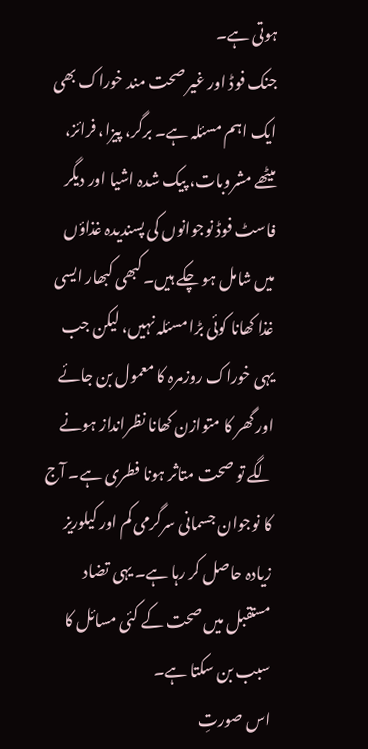ہوتی ہے۔
جنک فوڈ اور غیر صحت مند خوراک بھی ایک اہم مسئلہ ہے۔ برگر، پیزا، فرائز، میٹھے مشروبات، پیک شدہ اشیا اور دیگر فاسٹ فوڈ نوجوانوں کی پسندیدہ غذاؤں میں شامل ہو چکے ہیں۔ کبھی کبھار ایسی غذا کھانا کوئی بڑا مسئلہ نہیں، لیکن جب یہی خوراک روزمرہ کا معمول بن جائے اور گھر کا متوازن کھانا نظرانداز ہونے لگے تو صحت متاثر ہونا فطری ہے۔ آج کا نوجوان جسمانی سرگرمی کم اور کیلوریز زیادہ حاصل کر رہا ہے۔ یہی تضاد مستقبل میں صحت کے کئی مسائل کا سبب بن سکتا ہے۔
اس صورتِ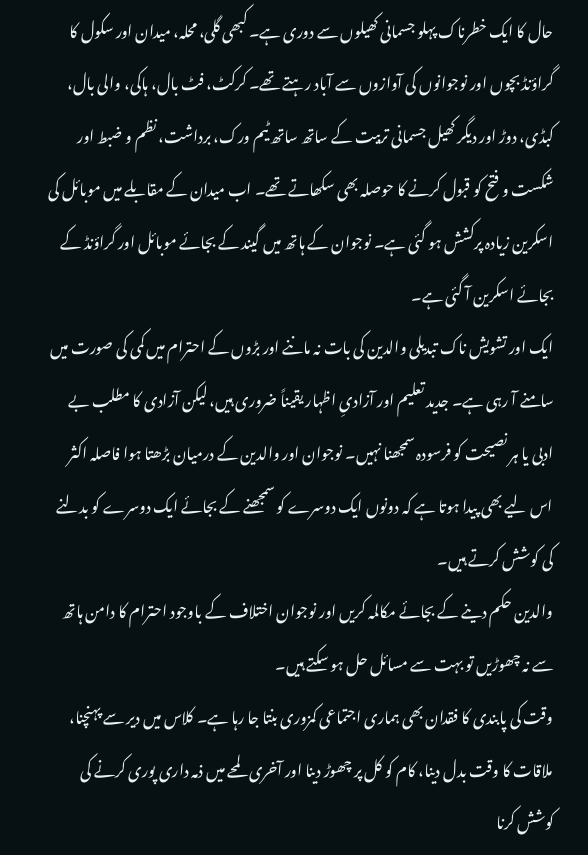حال کا ایک خطرناک پہلو جسمانی کھیلوں سے دوری ہے۔ کبھی گلی، محلہ، میدان اور سکول کا گراؤنڈ بچوں اور نوجوانوں کی آوازوں سے آباد رہتے تھے۔ کرکٹ، فٹ بال، ہاکی، والی بال، کبڈی، دوڑ اور دیگر کھیل جسمانی تربیت کے ساتھ ساتھ ٹیم ورک، برداشت، نظم و ضبط اور شکست و فتح کو قبول کرنے کا حوصلہ بھی سکھاتے تھے۔ اب میدان کے مقابلے میں موبائل کی اسکرین زیادہ پرکشش ہو گئی ہے۔ نوجوان کے ہاتھ میں گیند کے بجائے موبائل اور گراؤنڈ کے بجائے اسکرین آ گئی ہے۔
ایک اور تشویش ناک تبدیلی والدین کی بات نہ ماننے اور بڑوں کے احترام میں کمی کی صورت میں سامنے آ رہی ہے۔ جدید تعلیم اور آزادیِ اظہار یقیناً ضروری ہیں، لیکن آزادی کا مطلب بے ادبی یا ہر نصیحت کو فرسودہ سمجھنا نہیں۔ نوجوان اور والدین کے درمیان بڑھتا ہوا فاصلہ اکثر اس لیے بھی پیدا ہوتا ہے کہ دونوں ایک دوسرے کو سمجھنے کے بجائے ایک دوسرے کو بدلنے کی کوشش کرتے ہیں۔
والدین حکم دینے کے بجائے مکالمہ کریں اور نوجوان اختلاف کے باوجود احترام کا دامن ہاتھ سے نہ چھوڑیں تو بہت سے مسائل حل ہو سکتے ہیں۔
وقت کی پابندی کا فقدان بھی ہماری اجتماعی کمزوری بنتا جا رہا ہے۔ کلاس میں دیر سے پہنچنا، ملاقات کا وقت بدل دینا، کام کو کل پر چھوڑ دینا اور آخری لمحے میں ذمہ داری پوری کرنے کی کوشش کرنا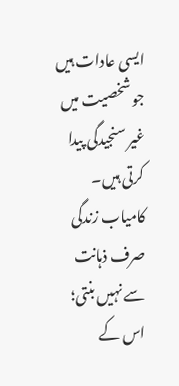ایسی عادات ہیں جو شخصیت میں غیر سنجیدگی پیدا کرتی ہیں۔ کامیاب زندگی صرف ذہانت سے نہیں بنتی؛ اس کے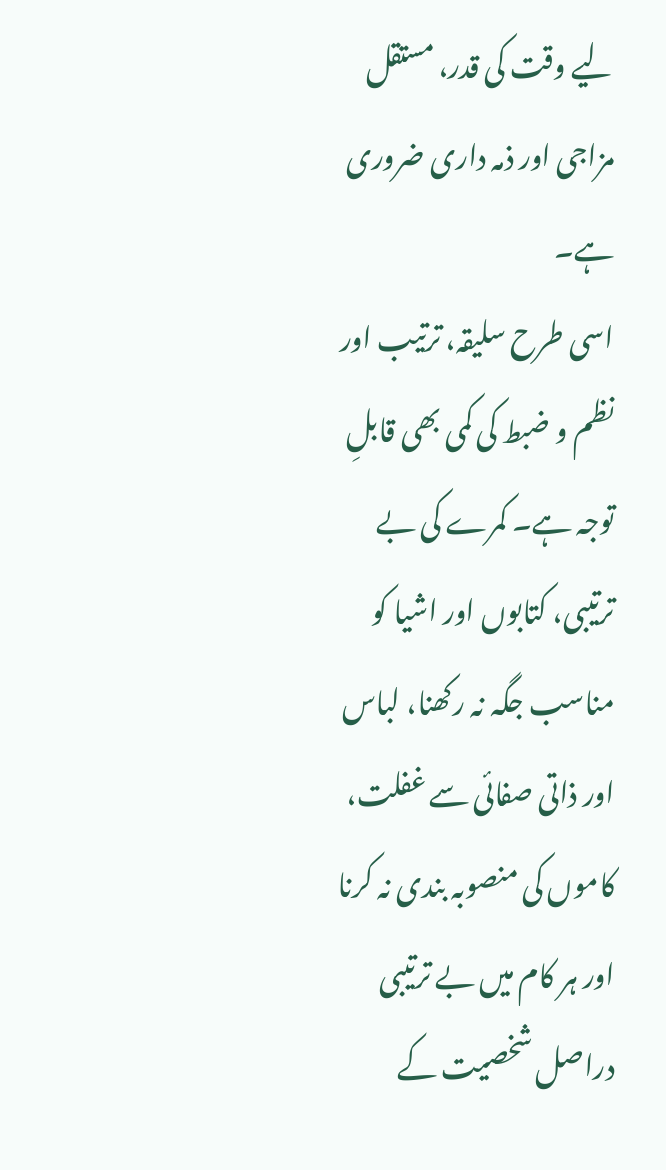لیے وقت کی قدر، مستقل مزاجی اور ذمہ داری ضروری ہے۔
اسی طرح سلیقہ، ترتیب اور نظم و ضبط کی کمی بھی قابلِ توجہ ہے۔ کمرے کی بے ترتیبی، کتابوں اور اشیا کو مناسب جگہ نہ رکھنا، لباس اور ذاتی صفائی سے غفلت، کاموں کی منصوبہ بندی نہ کرنا اور ہر کام میں بے ترتیبی دراصل شخصیت کے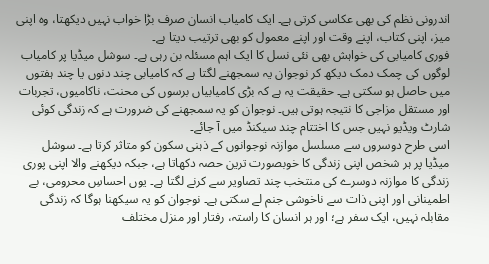اندرونی نظم کی بھی عکاسی کرتی ہے۔ ایک کامیاب انسان صرف بڑا خواب نہیں دیکھتا، وہ اپنی میز، اپنی کتاب، اپنے وقت اور اپنے معمول کو بھی ترتیب دیتا ہے۔
فوری کامیابی کی خواہش بھی نئی نسل کا ایک اہم مسئلہ بن رہی ہے۔ سوشل میڈیا پر کامیاب لوگوں کی چمک دمک دیکھ کر نوجوان یہ سمجھنے لگتا ہے کہ کامیابی چند دنوں یا چند ہفتوں میں حاصل ہو سکتی ہے۔ حقیقت یہ ہے کہ بڑی کامیابیاں برسوں کی محنت، ناکامیوں، تجربات اور مستقل مزاجی کا نتیجہ ہوتی ہیں۔ نوجوان کو یہ سمجھنے کی ضرورت ہے کہ زندگی کوئی شارٹ ویڈیو نہیں جس کا اختتام چند سیکنڈ میں آ جائے۔
اسی طرح دوسروں سے مسلسل موازنہ نوجوانوں کے ذہنی سکون کو متاثر کرتا ہے۔ سوشل میڈیا پر ہر شخص اپنی زندگی کا خوبصورت ترین حصہ دکھاتا ہے، جبکہ دیکھنے والا اپنی پوری زندگی کا موازنہ دوسرے کی منتخب چند تصاویر سے کرنے لگتا ہے۔ یوں احساسِ محرومی، بے اطمینانی اور اپنی ذات سے ناخوشی جنم لے سکتی ہے۔ نوجوان کو یہ سیکھنا ہوگا کہ زندگی مقابلہ نہیں، ایک سفر ہے؛ اور ہر انسان کا راستہ، رفتار اور منزل مختلف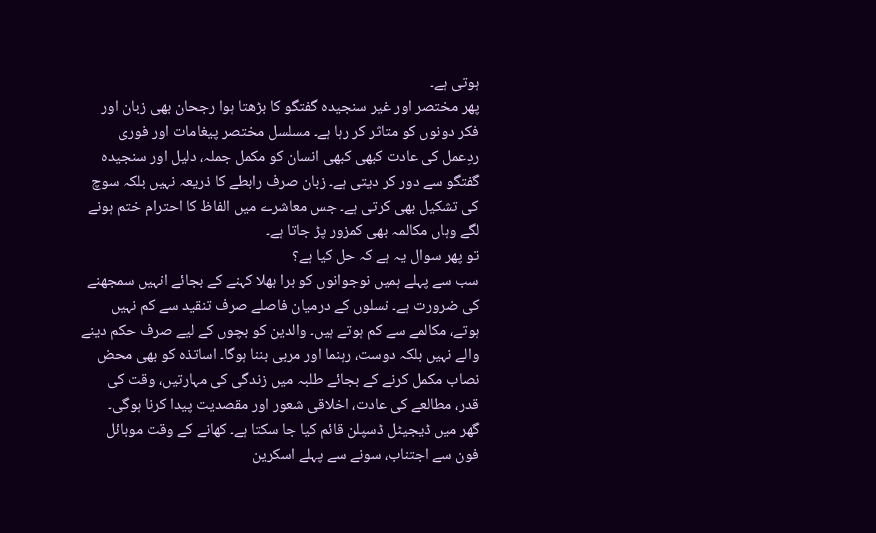ہوتی ہے۔
پھر مختصر اور غیر سنجیدہ گفتگو کا بڑھتا ہوا رجحان بھی زبان اور فکر دونوں کو متاثر کر رہا ہے۔ مسلسل مختصر پیغامات اور فوری ردِعمل کی عادت کبھی کبھی انسان کو مکمل جملہ، دلیل اور سنجیدہ گفتگو سے دور کر دیتی ہے۔ زبان صرف رابطے کا ذریعہ نہیں بلکہ سوچ کی تشکیل بھی کرتی ہے۔ جس معاشرے میں الفاظ کا احترام ختم ہونے لگے وہاں مکالمہ بھی کمزور پڑ جاتا ہے۔
تو پھر سوال یہ ہے کہ حل کیا ہے؟
سب سے پہلے ہمیں نوجوانوں کو برا بھلا کہنے کے بجائے انہیں سمجھنے کی ضرورت ہے۔ نسلوں کے درمیان فاصلے صرف تنقید سے کم نہیں ہوتے، مکالمے سے کم ہوتے ہیں۔ والدین کو بچوں کے لیے صرف حکم دینے والے نہیں بلکہ دوست، رہنما اور مربی بننا ہوگا۔ اساتذہ کو بھی محض نصاب مکمل کرنے کے بجائے طلبہ میں زندگی کی مہارتیں، وقت کی قدر، مطالعے کی عادت، اخلاقی شعور اور مقصدیت پیدا کرنا ہوگی۔
گھر میں ڈیجیٹل ڈسپلن قائم کیا جا سکتا ہے۔ کھانے کے وقت موبائل فون سے اجتناب، سونے سے پہلے اسکرین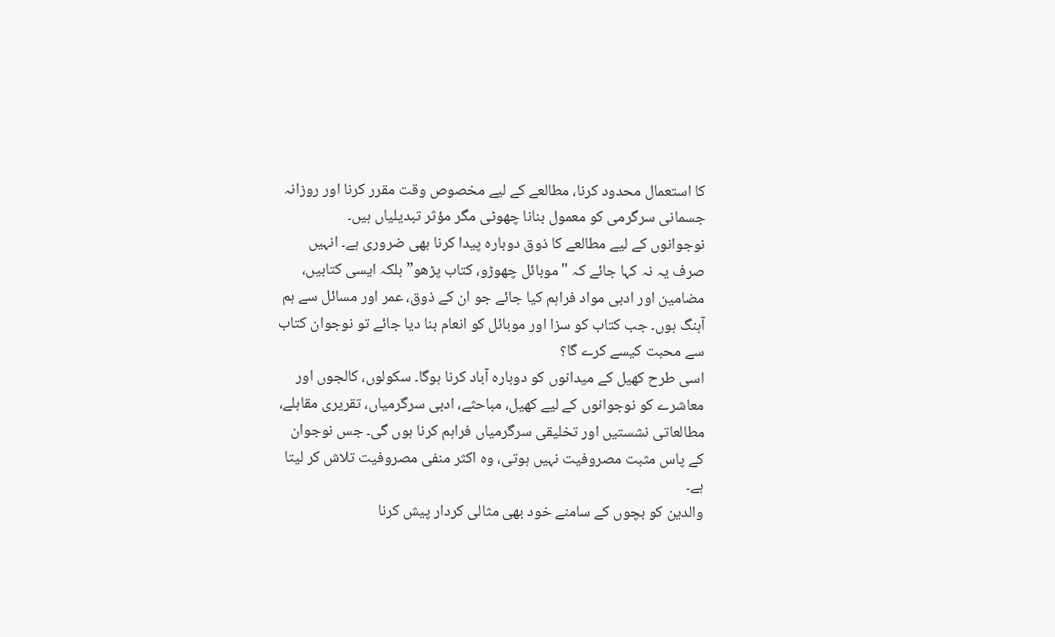کا استعمال محدود کرنا، مطالعے کے لیے مخصوص وقت مقرر کرنا اور روزانہ جسمانی سرگرمی کو معمول بنانا چھوٹی مگر مؤثر تبدیلیاں ہیں۔
نوجوانوں کے لیے مطالعے کا ذوق دوبارہ پیدا کرنا بھی ضروری ہے۔ انہیں صرف یہ نہ کہا جائے کہ "موبائل چھوڑو، کتاب پڑھو” بلکہ ایسی کتابیں، مضامین اور ادبی مواد فراہم کیا جائے جو ان کے ذوق، عمر اور مسائل سے ہم آہنگ ہوں۔ جب کتاب کو سزا اور موبائل کو انعام بنا دیا جائے تو نوجوان کتاب سے محبت کیسے کرے گا؟
اسی طرح کھیل کے میدانوں کو دوبارہ آباد کرنا ہوگا۔ سکولوں، کالجوں اور معاشرے کو نوجوانوں کے لیے کھیل، مباحثے، ادبی سرگرمیاں، تقریری مقابلے، مطالعاتی نشستیں اور تخلیقی سرگرمیاں فراہم کرنا ہوں گی۔ جس نوجوان کے پاس مثبت مصروفیت نہیں ہوتی، وہ اکثر منفی مصروفیت تلاش کر لیتا ہے۔
والدین کو بچوں کے سامنے خود بھی مثالی کردار پیش کرنا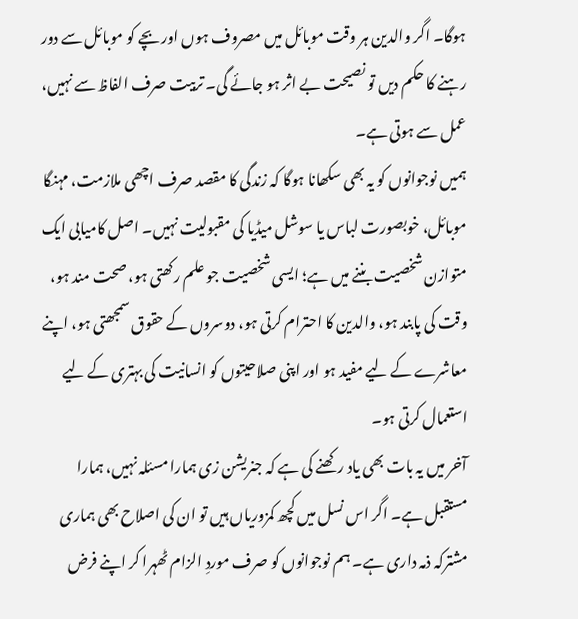ہوگا۔ اگر والدین ہر وقت موبائل میں مصروف ہوں اور بچے کو موبائل سے دور رہنے کا حکم دیں تو نصیحت بے اثر ہو جائے گی۔ تربیت صرف الفاظ سے نہیں، عمل سے ہوتی ہے۔
ہمیں نوجوانوں کو یہ بھی سکھانا ہوگا کہ زندگی کا مقصد صرف اچھی ملازمت، مہنگا موبائل، خوبصورت لباس یا سوشل میڈیا کی مقبولیت نہیں۔ اصل کامیابی ایک متوازن شخصیت بننے میں ہے؛ ایسی شخصیت جو علم رکھتی ہو، صحت مند ہو، وقت کی پابند ہو، والدین کا احترام کرتی ہو، دوسروں کے حقوق سمجھتی ہو، اپنے معاشرے کے لیے مفید ہو اور اپنی صلاحیتوں کو انسانیت کی بہتری کے لیے استعمال کرتی ہو۔
آخر میں یہ بات بھی یاد رکھنے کی ہے کہ جنریشن زی ہمارا مسئلہ نہیں، ہمارا مستقبل ہے۔ اگر اس نسل میں کچھ کمزوریاں ہیں تو ان کی اصلاح بھی ہماری مشترکہ ذمہ داری ہے۔ ہم نوجوانوں کو صرف موردِ الزام ٹھہرا کر اپنے فرض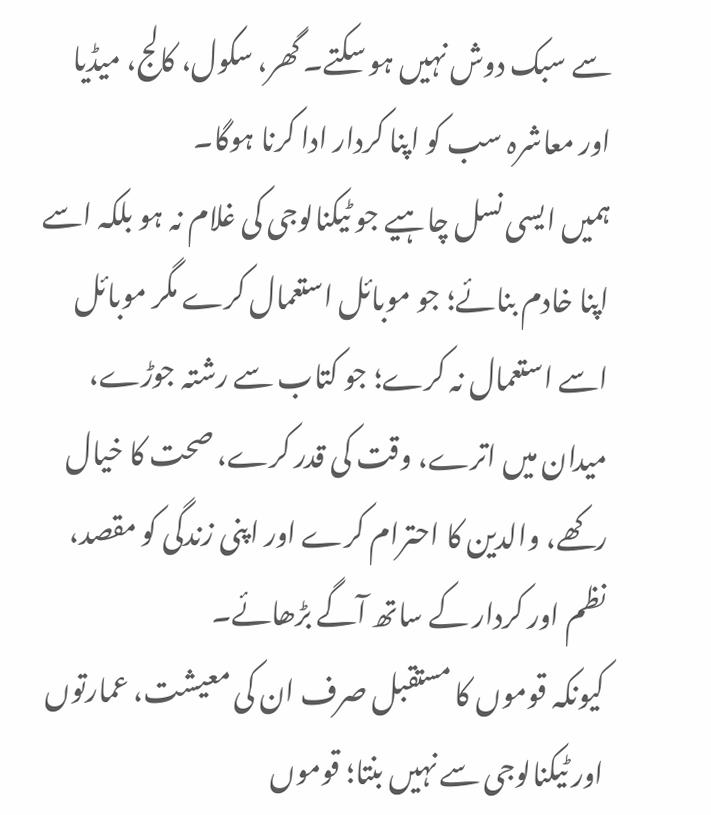سے سبک دوش نہیں ہو سکتے۔ گھر، سکول، کالج، میڈیا اور معاشرہ سب کو اپنا کردار ادا کرنا ہوگا۔
ہمیں ایسی نسل چاہیے جو ٹیکنالوجی کی غلام نہ ہو بلکہ اسے اپنا خادم بنائے؛ جو موبائل استعمال کرے مگر موبائل اسے استعمال نہ کرے؛ جو کتاب سے رشتہ جوڑے، میدان میں اترے، وقت کی قدر کرے، صحت کا خیال رکھے، والدین کا احترام کرے اور اپنی زندگی کو مقصد، نظم اور کردار کے ساتھ آگے بڑھائے۔
کیونکہ قوموں کا مستقبل صرف ان کی معیشت، عمارتوں اور ٹیکنالوجی سے نہیں بنتا؛ قوموں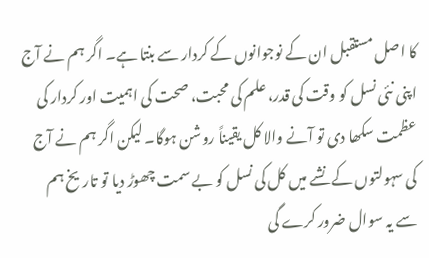کا اصل مستقبل ان کے نوجوانوں کے کردار سے بنتا ہے۔ اگر ہم نے آج اپنی نئی نسل کو وقت کی قدر، علم کی محبت، صحت کی اہمیت اور کردار کی عظمت سکھا دی تو آنے والا کل یقیناً روشن ہوگا۔ لیکن اگر ہم نے آج کی سہولتوں کے نشے میں کل کی نسل کو بے سمت چھوڑ دیا تو تاریخ ہم سے یہ سوال ضرور کرے گی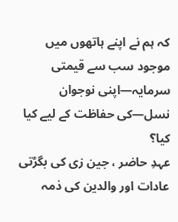کہ ہم نے اپنے ہاتھوں میں موجود سب سے قیمتی سرمایہ—اپنی نوجوان نسل—کی حفاظت کے لیے کیا کیا؟
عہدِ حاضر ، جین زی کی بگڑتی عادات اور والدین کی ذمہ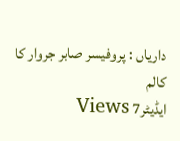داریاں : پروفیسر صابر جروار کا کالم
ایڈیٹر7 Views